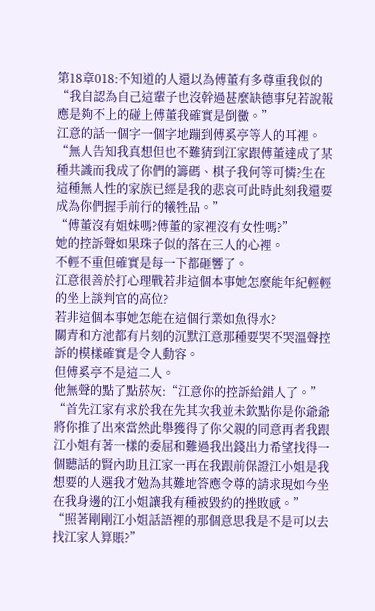第18章018:不知道的人還以為傅董有多尊重我似的
“我自認為自己這輩子也沒幹過甚麼缺德事兒若說報應是夠不上的碰上傅董我確實是倒黴。”
江意的話一個字一個字地蹦到傅奚亭等人的耳裡。
“無人告知我真想但也不難猜到江家跟傅董達成了某種共識而我成了你們的籌碼、棋子我何等可憐?生在這種無人性的家族已經是我的悲哀可此時此刻我還要成為你們握手前行的犧牲品。”
“傅董沒有姐妹嗎?傅董的家裡沒有女性嗎?”
她的控訴聲如果珠子似的落在三人的心裡。
不輕不重但確實是每一下都砸響了。
江意很善於打心理戰若非這個本事她怎麼能年紀輕輕的坐上談判官的高位?
若非這個本事她怎能在這個行業如魚得水?
關青和方池都有片刻的沉默江意那種要哭不哭溫聲控訴的模樣確實是令人動容。
但傅奚亭不是這二人。
他無聲的點了點菸灰:“江意你的控訴給錯人了。”
“首先江家有求於我在先其次我並未欽點你是你爺爺將你推了出來當然此舉獲得了你父親的同意再者我跟江小姐有著一樣的委屈和難過我出錢出力希望找得一個聽話的賢內助且江家一再在我跟前保證江小姐是我想要的人選我才勉為其難地答應令尊的請求現如今坐在我身邊的江小姐讓我有種被毀約的挫敗感。”
“照著剛剛江小姐話語裡的那個意思我是不是可以去找江家人算賬?”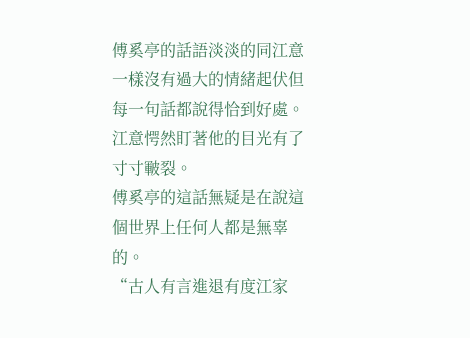傅奚亭的話語淡淡的同江意一樣沒有過大的情緒起伏但每一句話都說得恰到好處。
江意愕然盯著他的目光有了寸寸皸裂。
傅奚亭的這話無疑是在說這個世界上任何人都是無辜的。
“古人有言進退有度江家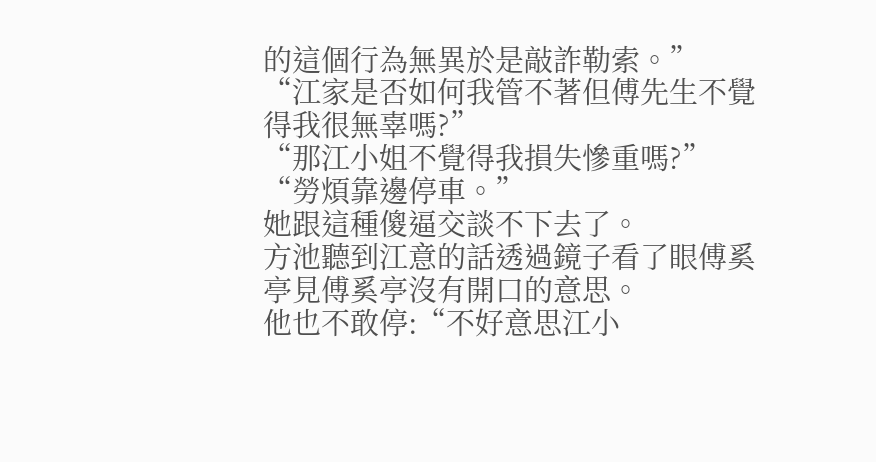的這個行為無異於是敲詐勒索。”
“江家是否如何我管不著但傅先生不覺得我很無辜嗎?”
“那江小姐不覺得我損失慘重嗎?”
“勞煩靠邊停車。”
她跟這種傻逼交談不下去了。
方池聽到江意的話透過鏡子看了眼傅奚亭見傅奚亭沒有開口的意思。
他也不敢停:“不好意思江小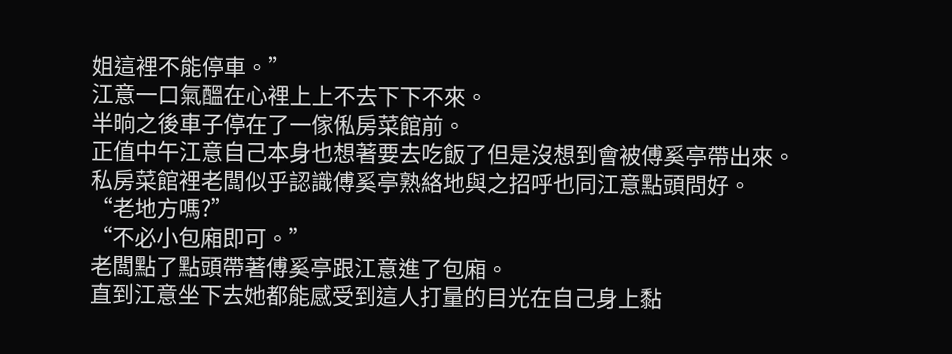姐這裡不能停車。”
江意一口氣醞在心裡上上不去下下不來。
半晌之後車子停在了一傢俬房菜館前。
正值中午江意自己本身也想著要去吃飯了但是沒想到會被傅奚亭帶出來。
私房菜館裡老闆似乎認識傅奚亭熟絡地與之招呼也同江意點頭問好。
“老地方嗎?”
“不必小包廂即可。”
老闆點了點頭帶著傅奚亭跟江意進了包廂。
直到江意坐下去她都能感受到這人打量的目光在自己身上黏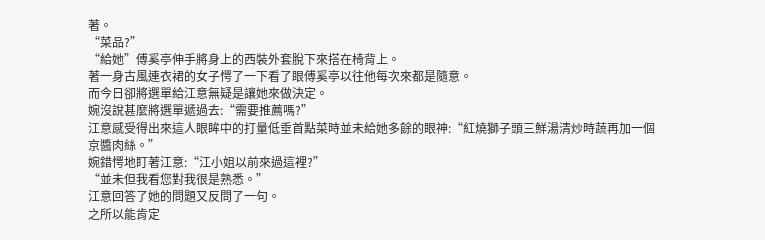著。
“菜品?”
“給她”傅奚亭伸手將身上的西裝外套脫下來搭在椅背上。
著一身古風連衣裙的女子愕了一下看了眼傅奚亭以往他每次來都是隨意。
而今日卻將選單給江意無疑是讓她來做決定。
婉沒說甚麼將選單遞過去:“需要推薦嗎?”
江意感受得出來這人眼眸中的打量低垂首點菜時並未給她多餘的眼神:“紅燒獅子頭三鮮湯清炒時蔬再加一個京醬肉絲。”
婉錯愕地盯著江意:“江小姐以前來過這裡?”
“並未但我看您對我很是熟悉。”
江意回答了她的問題又反問了一句。
之所以能肯定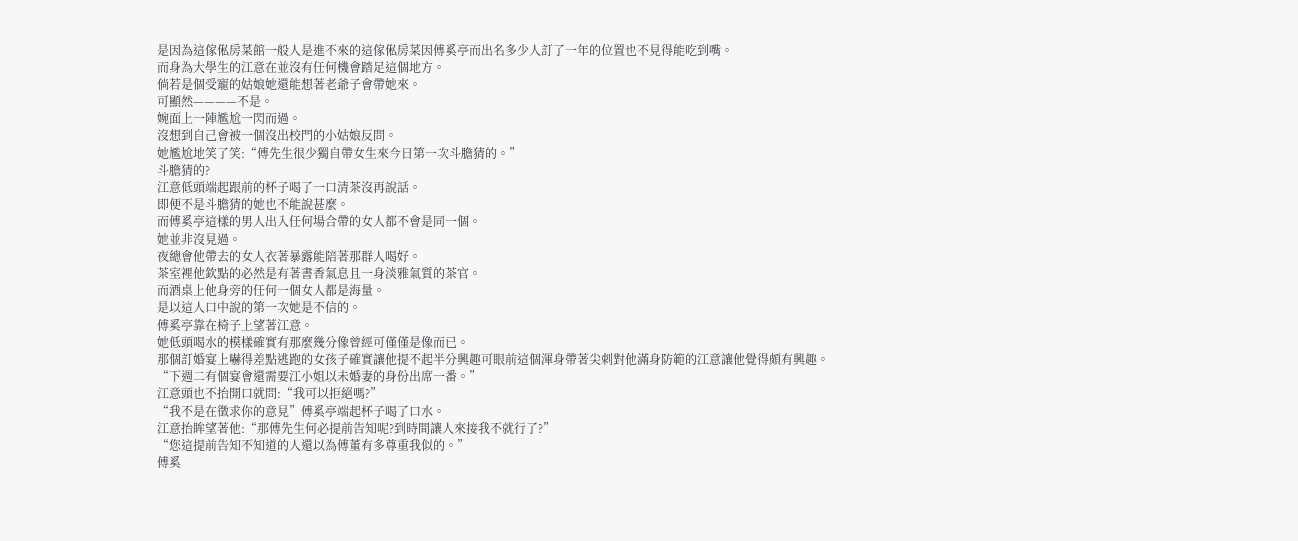是因為這傢俬房菜館一般人是進不來的這傢俬房菜因傅奚亭而出名多少人訂了一年的位置也不見得能吃到嘴。
而身為大學生的江意在並沒有任何機會踏足這個地方。
倘若是個受寵的姑娘她還能想著老爺子會帶她來。
可顯然————不是。
婉面上一陣尷尬一閃而過。
沒想到自己會被一個沒出校門的小姑娘反問。
她尷尬地笑了笑:“傅先生很少獨自帶女生來今日第一次斗膽猜的。”
斗膽猜的?
江意低頭端起跟前的杯子喝了一口清茶沒再說話。
即便不是斗膽猜的她也不能說甚麼。
而傅奚亭這樣的男人出入任何場合帶的女人都不會是同一個。
她並非沒見過。
夜總會他帶去的女人衣著暴露能陪著那群人喝好。
茶室裡他欽點的必然是有著書香氣息且一身淡雅氣質的茶官。
而酒桌上他身旁的任何一個女人都是海量。
是以這人口中說的第一次她是不信的。
傅奚亭靠在椅子上望著江意。
她低頭喝水的模樣確實有那麼幾分像曾經可僅僅是像而已。
那個訂婚宴上嚇得差點逃跑的女孩子確實讓他提不起半分興趣可眼前這個渾身帶著尖刺對他滿身防範的江意讓他覺得頗有興趣。
“下週二有個宴會還需要江小姐以未婚妻的身份出席一番。”
江意頭也不抬開口就問:“我可以拒絕嗎?”
“我不是在徵求你的意見”傅奚亭端起杯子喝了口水。
江意抬眸望著他:“那傅先生何必提前告知呢?到時間讓人來接我不就行了?”
“您這提前告知不知道的人還以為傅董有多尊重我似的。”
傅奚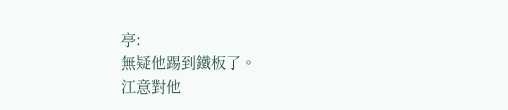亭:
無疑他踢到鐵板了。
江意對他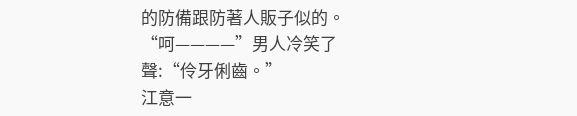的防備跟防著人販子似的。
“呵————”男人冷笑了聲:“伶牙俐齒。”
江意一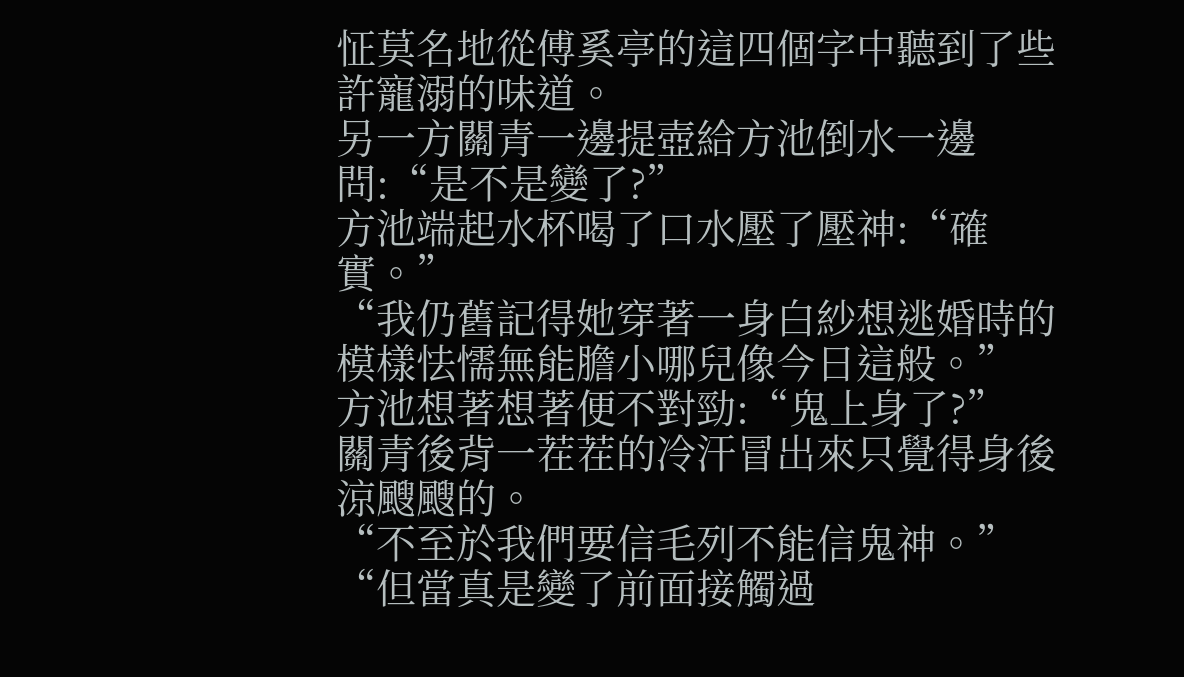怔莫名地從傅奚亭的這四個字中聽到了些許寵溺的味道。
另一方關青一邊提壺給方池倒水一邊問:“是不是變了?”
方池端起水杯喝了口水壓了壓神:“確實。”
“我仍舊記得她穿著一身白紗想逃婚時的模樣怯懦無能膽小哪兒像今日這般。”
方池想著想著便不對勁:“鬼上身了?”
關青後背一茬茬的冷汗冒出來只覺得身後涼颼颼的。
“不至於我們要信毛列不能信鬼神。”
“但當真是變了前面接觸過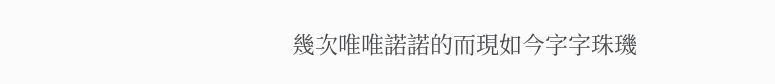幾次唯唯諾諾的而現如今字字珠璣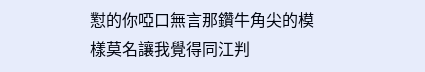懟的你啞口無言那鑽牛角尖的模樣莫名讓我覺得同江判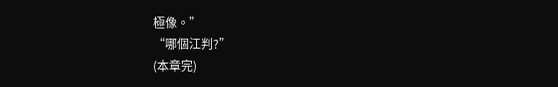極像。”
“哪個江判?”
(本章完)